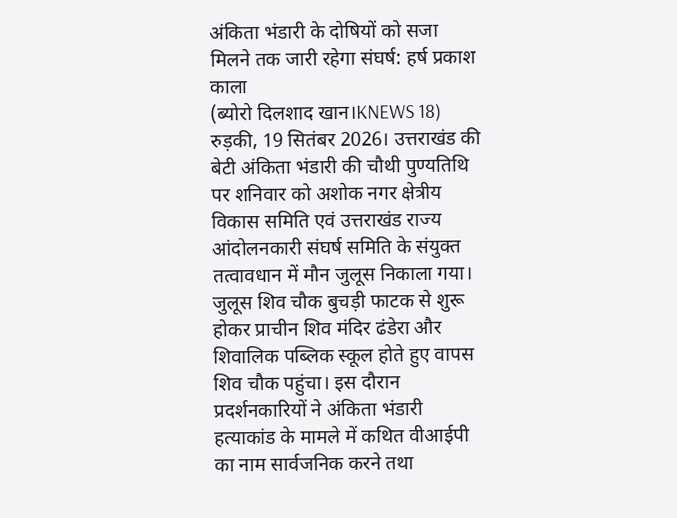अंकिता भंडारी के दोषियों को सजा मिलने तक जारी रहेगा संघर्ष: हर्ष प्रकाश काला
(ब्योरो दिलशाद खान।KNEWS 18)
रुड़की, 19 सितंबर 2026। उत्तराखंड की बेटी अंकिता भंडारी की चौथी पुण्यतिथि पर शनिवार को अशोक नगर क्षेत्रीय विकास समिति एवं उत्तराखंड राज्य आंदोलनकारी संघर्ष समिति के संयुक्त तत्वावधान में मौन जुलूस निकाला गया। जुलूस शिव चौक बुचड़ी फाटक से शुरू होकर प्राचीन शिव मंदिर ढंडेरा और शिवालिक पब्लिक स्कूल होते हुए वापस शिव चौक पहुंचा। इस दौरान प्रदर्शनकारियों ने अंकिता भंडारी हत्याकांड के मामले में कथित वीआईपी का नाम सार्वजनिक करने तथा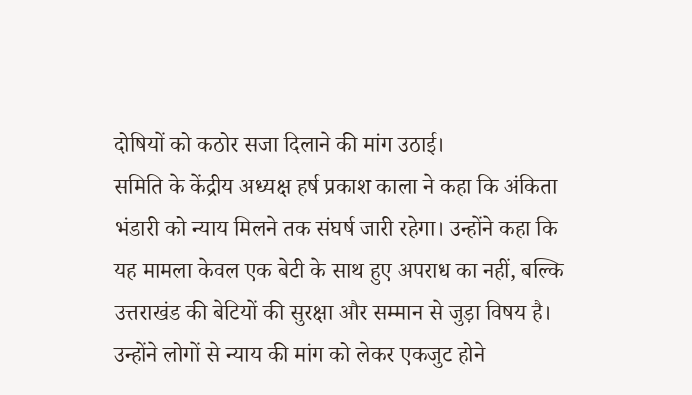दोषियों को कठोर सजा दिलाने की मांग उठाई।
समिति के केंद्रीय अध्यक्ष हर्ष प्रकाश काला ने कहा कि अंकिता भंडारी को न्याय मिलने तक संघर्ष जारी रहेगा। उन्होंने कहा कि यह मामला केवल एक बेटी के साथ हुए अपराध का नहीं, बल्कि उत्तराखंड की बेटियों की सुरक्षा और सम्मान से जुड़ा विषय है। उन्होंने लोगों से न्याय की मांग को लेकर एकजुट होने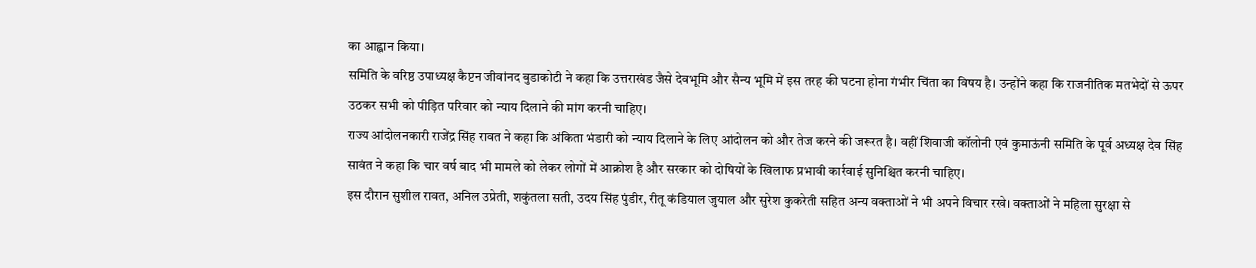का आह्वान किया।
समिति के वरिष्ठ उपाध्यक्ष कैप्टन जीवांनद बुडाकोटी ने कहा कि उत्तराखंड जैसे देवभूमि और सैन्य भूमि में इस तरह की घटना होना गंभीर चिंता का विषय है। उन्होंने कहा कि राजनीतिक मतभेदों से ऊपर उठकर सभी को पीड़ित परिवार को न्याय दिलाने की मांग करनी चाहिए।
राज्य आंदोलनकारी राजेंद्र सिंह रावत ने कहा कि अंकिता भंडारी को न्याय दिलाने के लिए आंदोलन को और तेज करने की जरूरत है। वहीं शिवाजी कॉलोनी एवं कुमाऊंनी समिति के पूर्व अध्यक्ष देव सिंह सावंत ने कहा कि चार वर्ष बाद भी मामले को लेकर लोगों में आक्रोश है और सरकार को दोषियों के खिलाफ प्रभावी कार्रवाई सुनिश्चित करनी चाहिए।
इस दौरान सुशील रावत, अनिल उप्रेती, शकुंतला सती, उदय सिंह पुंडीर, रीतू कंडियाल जुयाल और सुरेश कुकरेती सहित अन्य वक्ताओं ने भी अपने विचार रखे। वक्ताओं ने महिला सुरक्षा से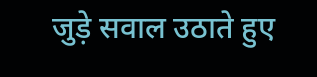जुड़े सवाल उठाते हुए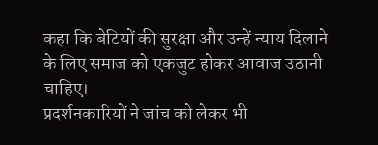कहा कि बेटियों की सुरक्षा और उन्हें न्याय दिलाने के लिए समाज को एकजुट होकर आवाज उठानी चाहिए।
प्रदर्शनकारियों ने जांच को लेकर भी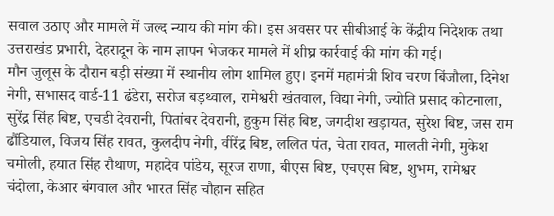सवाल उठाए और मामले में जल्द न्याय की मांग की। इस अवसर पर सीबीआई के केंद्रीय निदेशक तथा उत्तराखंड प्रभारी, देहरादून के नाम ज्ञापन भेजकर मामले में शीघ्र कार्रवाई की मांग की गई।
मौन जुलूस के दौरान बड़ी संख्या में स्थानीय लोग शामिल हुए। इनमें महामंत्री शिव चरण बिंजौला, दिनेश नेगी, सभासद वार्ड-11 ढंडेरा, सरोज बड़थ्वाल, रामेश्वरी खंतवाल, विद्या नेगी, ज्योति प्रसाद कोटनाला, सुरेंद्र सिंह बिष्ट, एचडी देवरानी, पितांबर देवरानी, हुकुम सिंह बिष्ट, जगदीश खड़ायत, सुरेश बिष्ट, जस राम ढौंडियाल, विजय सिंह रावत, कुलदीप नेगी, वीरेंद्र बिष्ट, ललित पंत, चेता रावत, मालती नेगी, मुकेश चमोली, हयात सिंह रौथाण, महादेव पांडेय, सूरज राणा, बीएस बिष्ट, एचएस बिष्ट, शुभम, रामेश्वर चंदोला, केआर बंगवाल और भारत सिंह चौहान सहित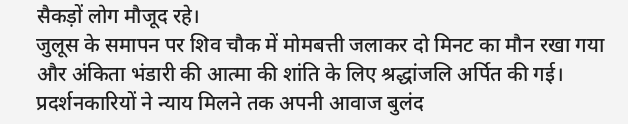सैकड़ों लोग मौजूद रहे।
जुलूस के समापन पर शिव चौक में मोमबत्ती जलाकर दो मिनट का मौन रखा गया और अंकिता भंडारी की आत्मा की शांति के लिए श्रद्धांजलि अर्पित की गई। प्रदर्शनकारियों ने न्याय मिलने तक अपनी आवाज बुलंद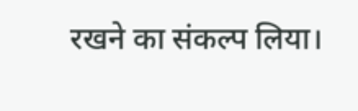रखने का संकल्प लिया।